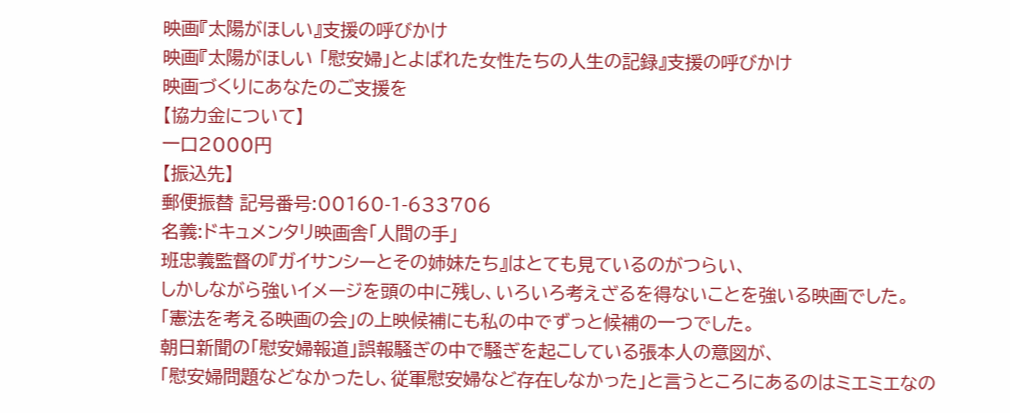映画『太陽がほしい』支援の呼びかけ
映画『太陽がほしい 「慰安婦」とよばれた女性たちの人生の記録』支援の呼びかけ
映画づくりにあなたのご支援を
【協力金について】
一口2000円
【振込先】
郵便振替 記号番号:00160-1-633706
名義:ドキュメンタリ映画舎「人間の手」
班忠義監督の『ガイサンシーとその姉妹たち』はとても見ているのがつらい、
しかしながら強いイメージを頭の中に残し、いろいろ考えざるを得ないことを強いる映画でした。
「憲法を考える映画の会」の上映候補にも私の中でずっと候補の一つでした。
朝日新聞の「慰安婦報道」誤報騒ぎの中で騒ぎを起こしている張本人の意図が、
「慰安婦問題などなかったし、従軍慰安婦など存在しなかった」と言うところにあるのはミエミエなの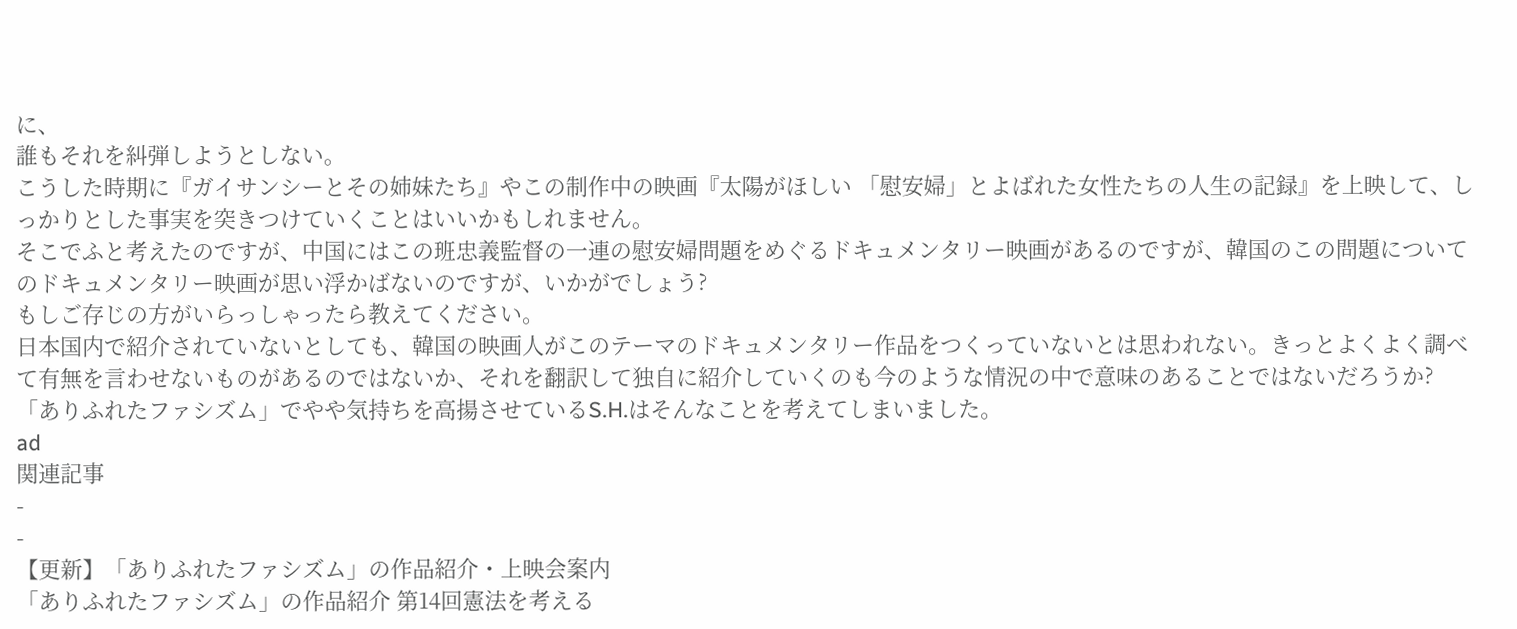に、
誰もそれを糾弾しようとしない。
こうした時期に『ガイサンシーとその姉妹たち』やこの制作中の映画『太陽がほしい 「慰安婦」とよばれた女性たちの人生の記録』を上映して、しっかりとした事実を突きつけていくことはいいかもしれません。
そこでふと考えたのですが、中国にはこの班忠義監督の一連の慰安婦問題をめぐるドキュメンタリー映画があるのですが、韓国のこの問題についてのドキュメンタリー映画が思い浮かばないのですが、いかがでしょう?
もしご存じの方がいらっしゃったら教えてください。
日本国内で紹介されていないとしても、韓国の映画人がこのテーマのドキュメンタリー作品をつくっていないとは思われない。きっとよくよく調べて有無を言わせないものがあるのではないか、それを翻訳して独自に紹介していくのも今のような情況の中で意味のあることではないだろうか?
「ありふれたファシズム」でやや気持ちを高揚させているS.H.はそんなことを考えてしまいました。
ad
関連記事
-
-
【更新】「ありふれたファシズム」の作品紹介・上映会案内
「ありふれたファシズム」の作品紹介 第14回憲法を考える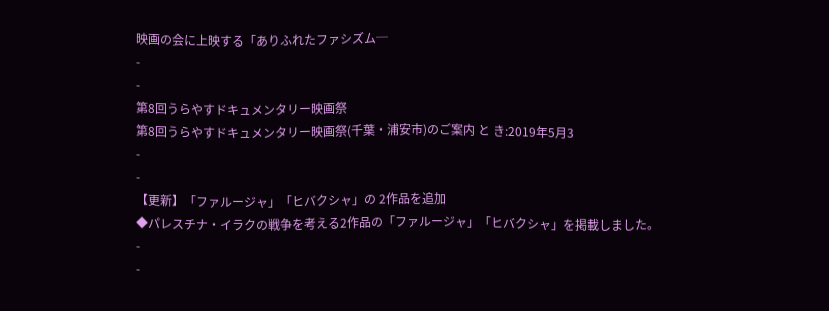映画の会に上映する「ありふれたファシズム─
-
-
第8回うらやすドキュメンタリー映画祭
第8回うらやすドキュメンタリー映画祭(千葉・浦安市)のご案内 と き:2019年5月3
-
-
【更新】「ファルージャ」「ヒバクシャ」の 2作品を追加
◆パレスチナ・イラクの戦争を考える2作品の「ファルージャ」「ヒバクシャ」を掲載しました。
-
-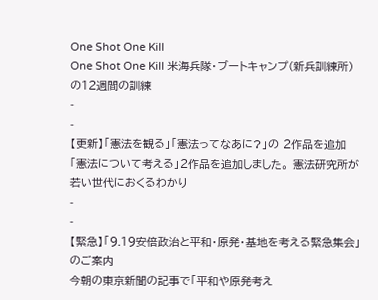One Shot One Kill
One Shot One Kill 米海兵隊・ブートキャンプ(新兵訓練所)の12週間の訓練
-
-
【更新】「憲法を観る」「憲法ってなあに?」の 2作品を追加
「憲法について考える」2作品を追加しました。 憲法研究所が若い世代におくるわかり
-
-
【緊急】「9.19安倍政治と平和・原発・基地を考える緊急集会」のご案内
今朝の東京新聞の記事で「平和や原発考え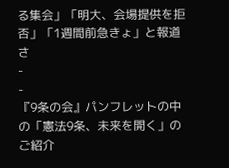る集会」「明大、会場提供を拒否」「1週間前急きょ」と報道さ
-
-
『9条の会』パンフレットの中の「憲法9条、未来を開く」のご紹介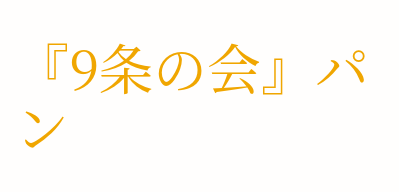『9条の会』パン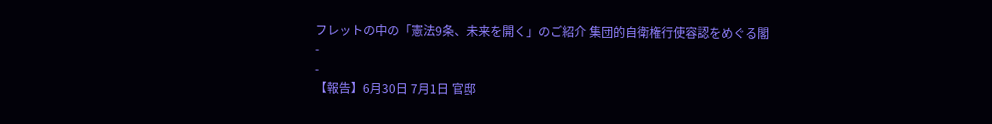フレットの中の「憲法9条、未来を開く」のご紹介 集団的自衛権行使容認をめぐる閣
-
-
【報告】6月30日 7月1日 官邸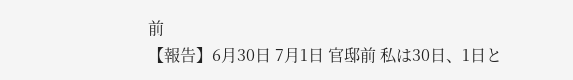前
【報告】6月30日 7月1日 官邸前 私は30日、1日と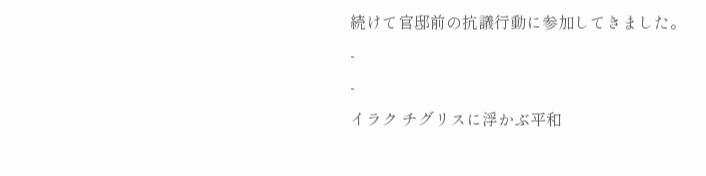続けて官邸前の抗議行動に参加してきました。
-
-
イラク チグリスに浮かぶ平和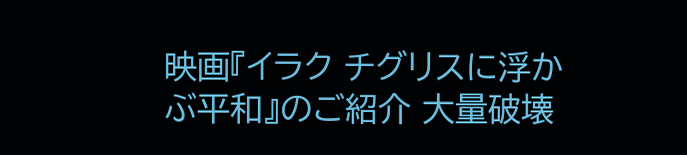映画『イラク チグリスに浮かぶ平和』のご紹介 大量破壊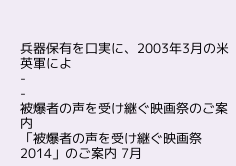兵器保有を口実に、2003年3月の米英軍によ
-
-
被爆者の声を受け継ぐ映画祭のご案内
「被爆者の声を受け継ぐ映画祭2014」のご案内 7月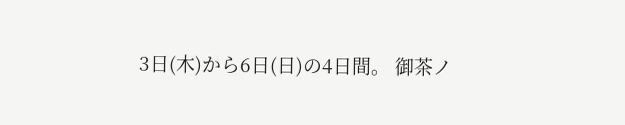3日(木)から6日(日)の4日間。 御茶ノ